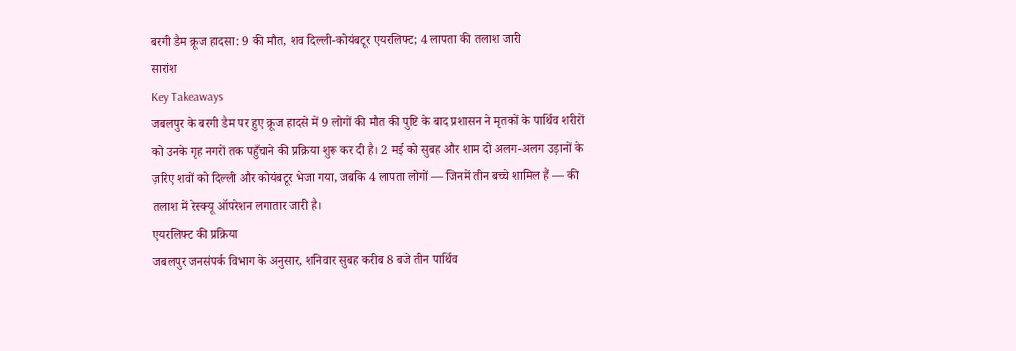बरगी डैम क्रूज हादसा: 9 की मौत, शव दिल्ली-कोयंबटूर एयरलिफ्ट; 4 लापता की तलाश जारी
सारांश
Key Takeaways
जबलपुर के बरगी डैम पर हुए क्रूज हादसे में 9 लोगों की मौत की पुष्टि के बाद प्रशासन ने मृतकों के पार्थिव शरीरों को उनके गृह नगरों तक पहुँचाने की प्रक्रिया शुरू कर दी है। 2 मई को सुबह और शाम दो अलग-अलग उड़ानों के ज़रिए शवों को दिल्ली और कोयंबटूर भेजा गया, जबकि 4 लापता लोगों — जिनमें तीन बच्चे शामिल हैं — की तलाश में रेस्क्यू ऑपरेशन लगातार जारी है।
एयरलिफ्ट की प्रक्रिया
जबलपुर जनसंपर्क विभाग के अनुसार, शनिवार सुबह करीब 8 बजे तीन पार्थिव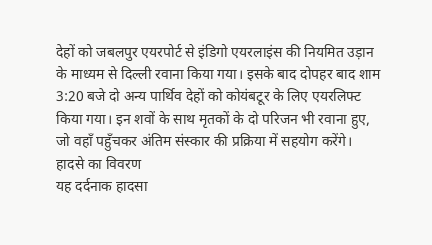देहों को जबलपुर एयरपोर्ट से इंडिगो एयरलाइंस की नियमित उड़ान के माध्यम से दिल्ली रवाना किया गया। इसके बाद दोपहर बाद शाम 3:20 बजे दो अन्य पार्थिव देहों को कोयंबटूर के लिए एयरलिफ्ट किया गया। इन शवों के साथ मृतकों के दो परिजन भी रवाना हुए, जो वहाँ पहुँचकर अंतिम संस्कार की प्रक्रिया में सहयोग करेंगे।
हादसे का विवरण
यह दर्दनाक हादसा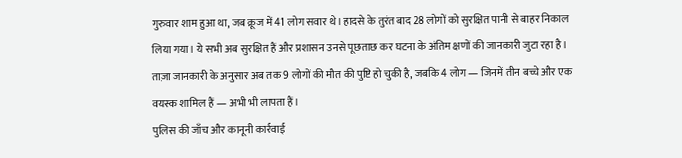गुरुवार शाम हुआ था, जब क्रूज में 41 लोग सवार थे। हादसे के तुरंत बाद 28 लोगों को सुरक्षित पानी से बाहर निकाल लिया गया। ये सभी अब सुरक्षित हैं और प्रशासन उनसे पूछताछ कर घटना के अंतिम क्षणों की जानकारी जुटा रहा है। ताज़ा जानकारी के अनुसार अब तक 9 लोगों की मौत की पुष्टि हो चुकी है, जबकि 4 लोग — जिनमें तीन बच्चे और एक वयस्क शामिल हैं — अभी भी लापता हैं।
पुलिस की जाँच और कानूनी कार्रवाई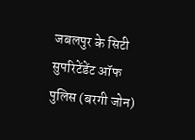जबलपुर के सिटी सुपरिटेंडेंट ऑफ पुलिस (बरगी जोन)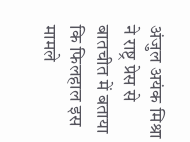अंजुल अयंक मिश्रा ने राष्ट्र प्रेस से बातचीत में बताया कि फिलहाल इस मामले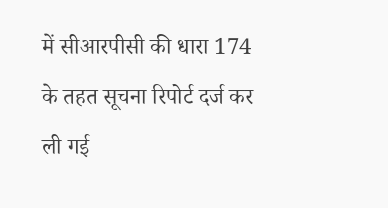में सीआरपीसी की धारा 174 के तहत सूचना रिपोर्ट दर्ज कर ली गई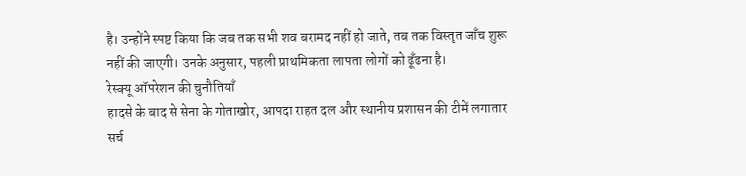है। उन्होंने स्पष्ट किया कि जब तक सभी शव बरामद नहीं हो जाते, तब तक विस्तृत जाँच शुरू नहीं की जाएगी। उनके अनुसार, पहली प्राथमिकता लापता लोगों को ढूँढना है।
रेस्क्यू ऑपरेशन की चुनौतियाँ
हादसे के बाद से सेना के गोताखोर, आपदा राहत दल और स्थानीय प्रशासन की टीमें लगातार सर्च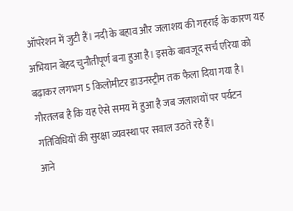ऑपरेशन में जुटी हैं। नदी के बहाव और जलाशय की गहराई के कारण यह अभियान बेहद चुनौतीपूर्ण बना हुआ है। इसके बावजूद सर्च एरिया को बढ़ाकर लगभग 5 किलोमीटर डाउनस्ट्रीम तक फैला दिया गया है। गौरतलब है कि यह ऐसे समय में हुआ है जब जलाशयों पर पर्यटन गतिविधियों की सुरक्षा व्यवस्था पर सवाल उठते रहे हैं।
आने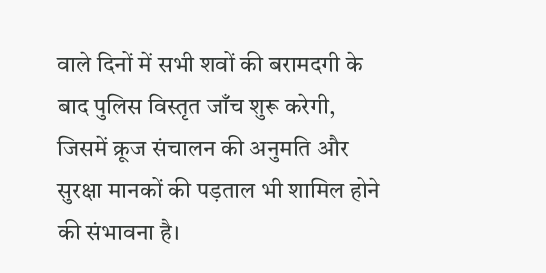वाले दिनों में सभी शवों की बरामदगी के बाद पुलिस विस्तृत जाँच शुरू करेगी, जिसमें क्रूज संचालन की अनुमति और सुरक्षा मानकों की पड़ताल भी शामिल होने की संभावना है।